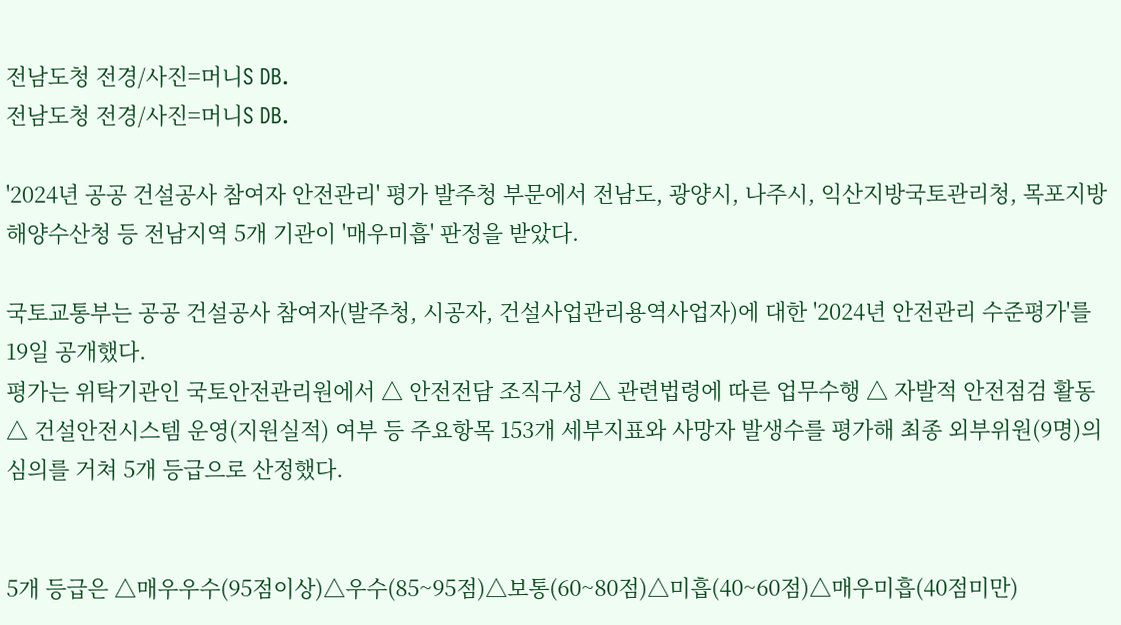전남도청 전경/사진=머니S DB.
전남도청 전경/사진=머니S DB.

'2024년 공공 건설공사 참여자 안전관리' 평가 발주청 부문에서 전남도, 광양시, 나주시, 익산지방국토관리청, 목포지방해양수산청 등 전남지역 5개 기관이 '매우미흡' 판정을 받았다.

국토교통부는 공공 건설공사 참여자(발주청, 시공자, 건설사업관리용역사업자)에 대한 '2024년 안전관리 수준평가'를 19일 공개했다.
평가는 위탁기관인 국토안전관리원에서 △ 안전전담 조직구성 △ 관련법령에 따른 업무수행 △ 자발적 안전점검 활동 △ 건설안전시스템 운영(지원실적) 여부 등 주요항목 153개 세부지표와 사망자 발생수를 평가해 최종 외부위원(9명)의 심의를 거쳐 5개 등급으로 산정했다.


5개 등급은 △매우우수(95점이상)△우수(85~95점)△보통(60~80점)△미흡(40~60점)△매우미흡(40점미만)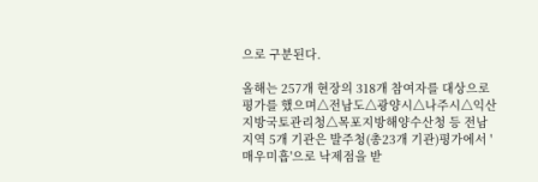으로 구분된다.

올해는 257개 현장의 318개 참여자를 대상으로 평가를 했으며△전남도△광양시△나주시△익산지방국토관리청△목포지방해양수산청 등 전남지역 5개 기관은 발주청(총23개 기관)평가에서 '매우미흡'으로 낙제점을 받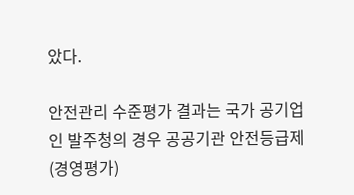았다.

안전관리 수준평가 결과는 국가 공기업인 발주청의 경우 공공기관 안전등급제(경영평가)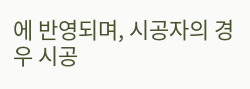에 반영되며, 시공자의 경우 시공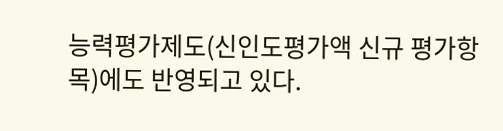능력평가제도(신인도평가액 신규 평가항목)에도 반영되고 있다.